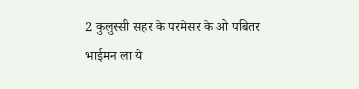2 कुलुस्सी सहर के परमेसर के ओ पबितर भाईमन ला ये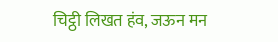चिट्ठी लिखत हंव, जऊन मन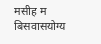मसीह म बिसवासयोग्य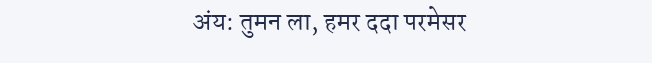अंय: तुमन ला, हमर ददा परमेसर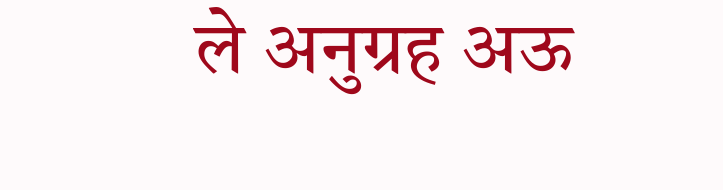ले अनुग्रह अऊ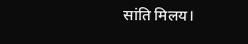सांति मिलय।